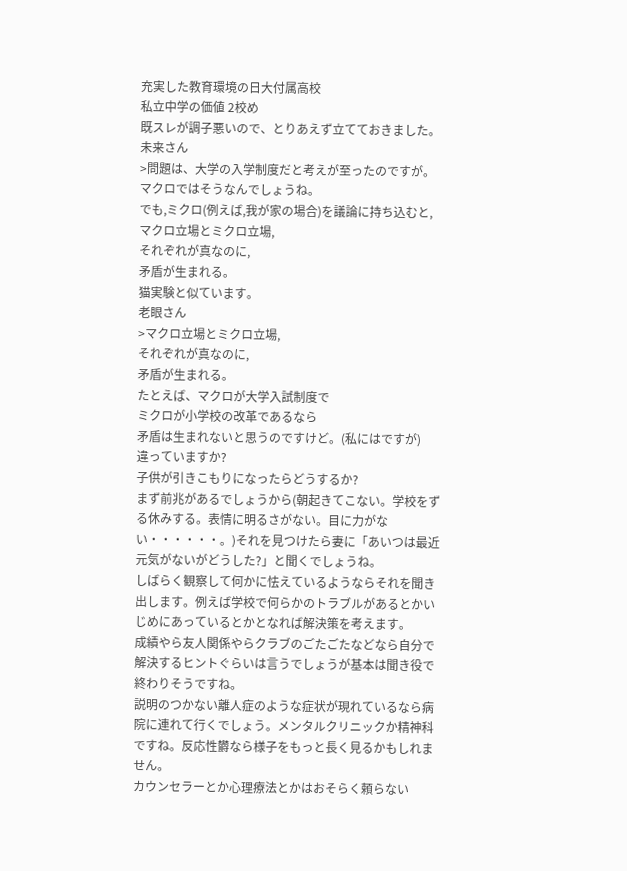充実した教育環境の日大付属高校
私立中学の価値 2校め
既スレが調子悪いので、とりあえず立てておきました。
未来さん
>問題は、大学の入学制度だと考えが至ったのですが。
マクロではそうなんでしょうね。
でも,ミクロ(例えば,我が家の場合)を議論に持ち込むと,
マクロ立場とミクロ立場,
それぞれが真なのに,
矛盾が生まれる。
猫実験と似ています。
老眼さん
>マクロ立場とミクロ立場,
それぞれが真なのに,
矛盾が生まれる。
たとえば、マクロが大学入試制度で
ミクロが小学校の改革であるなら
矛盾は生まれないと思うのですけど。(私にはですが)
違っていますか?
子供が引きこもりになったらどうするか?
まず前兆があるでしょうから(朝起きてこない。学校をずる休みする。表情に明るさがない。目に力がない・・・・・・。)それを見つけたら妻に「あいつは最近元気がないがどうした?」と聞くでしょうね。
しばらく観察して何かに怯えているようならそれを聞き出します。例えば学校で何らかのトラブルがあるとかいじめにあっているとかとなれば解決策を考えます。
成績やら友人関係やらクラブのごたごたなどなら自分で解決するヒントぐらいは言うでしょうが基本は聞き役で終わりそうですね。
説明のつかない離人症のような症状が現れているなら病院に連れて行くでしょう。メンタルクリニックか精神科ですね。反応性欝なら様子をもっと長く見るかもしれません。
カウンセラーとか心理療法とかはおそらく頼らない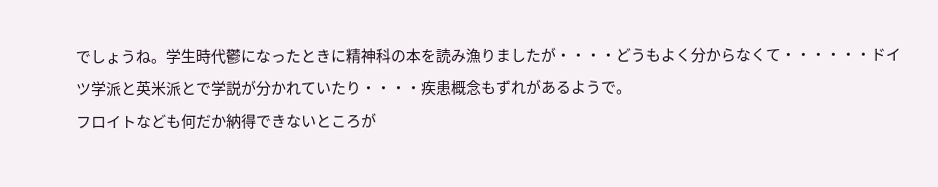でしょうね。学生時代鬱になったときに精神科の本を読み漁りましたが・・・・どうもよく分からなくて・・・・・・ドイツ学派と英米派とで学説が分かれていたり・・・・疾患概念もずれがあるようで。
フロイトなども何だか納得できないところが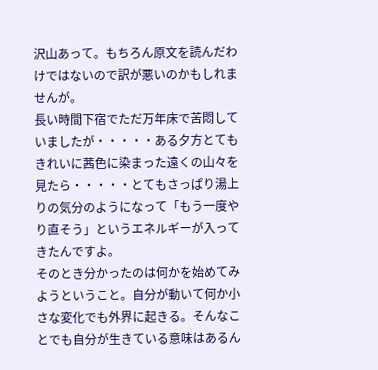沢山あって。もちろん原文を読んだわけではないので訳が悪いのかもしれませんが。
長い時間下宿でただ万年床で苦悶していましたが・・・・・ある夕方とてもきれいに茜色に染まった遠くの山々を見たら・・・・・とてもさっぱり湯上りの気分のようになって「もう一度やり直そう」というエネルギーが入ってきたんですよ。
そのとき分かったのは何かを始めてみようということ。自分が動いて何か小さな変化でも外界に起きる。そんなことでも自分が生きている意味はあるん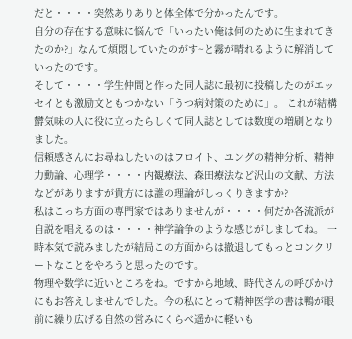だと・・・・突然ありありと体全体で分かったんです。
自分の存在する意味に悩んで「いったい俺は何のために生まれてきたのか?」なんて煩悶していたのがす~と霧が晴れるように解消していったのです。
そして・・・・学生仲間と作った同人誌に最初に投稿したのがエッセイとも激励文ともつかない「うつ病対策のために」。 これが結構欝気味の人に役に立ったらしくて同人誌としては数度の増刷となりました。
信頼感さんにお尋ねしたいのはフロイト、ユングの精神分析、精神力動論、心理学・・・・内観療法、森田療法など沢山の文献、方法などがありますが貴方には誰の理論がしっくりきますか?
私はこっち方面の専門家ではありませんが・・・・何だか各流派が自説を唱えるのは・・・・神学論争のような感じがしましてね。 一時本気で読みましたが結局この方面からは撤退してもっとコンクリートなことをやろうと思ったのです。
物理や数学に近いところをね。ですから地域、時代さんの呼びかけにもお答えしませんでした。今の私にとって精神医学の書は鴨が眼前に繰り広げる自然の営みにくらべ遥かに軽いも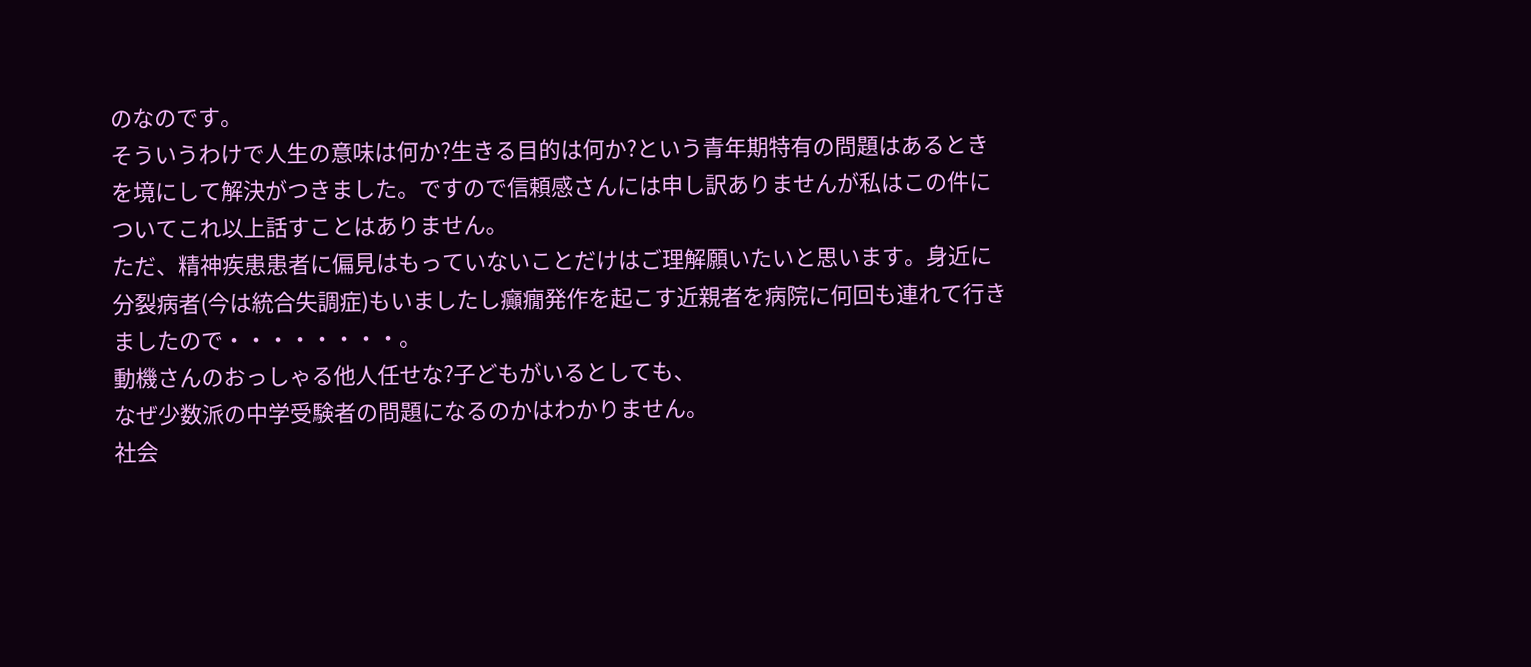のなのです。
そういうわけで人生の意味は何か?生きる目的は何か?という青年期特有の問題はあるときを境にして解決がつきました。ですので信頼感さんには申し訳ありませんが私はこの件についてこれ以上話すことはありません。
ただ、精神疾患患者に偏見はもっていないことだけはご理解願いたいと思います。身近に分裂病者(今は統合失調症)もいましたし癲癇発作を起こす近親者を病院に何回も連れて行きましたので・・・・・・・・。
動機さんのおっしゃる他人任せな?子どもがいるとしても、
なぜ少数派の中学受験者の問題になるのかはわかりません。
社会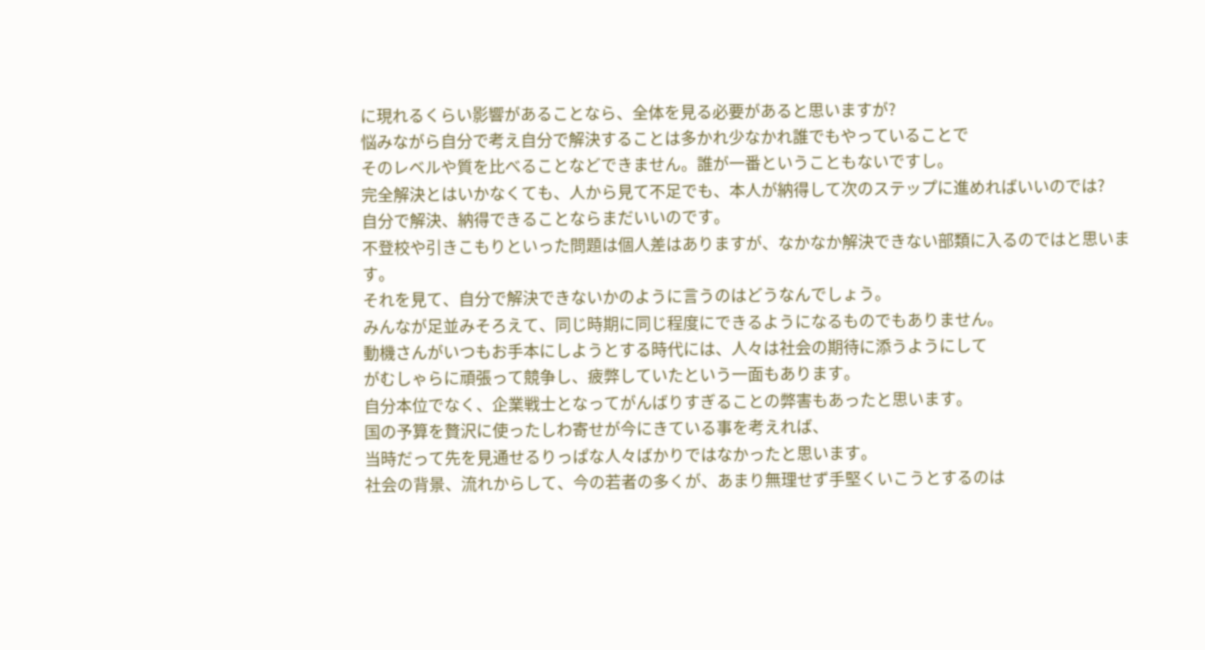に現れるくらい影響があることなら、全体を見る必要があると思いますが?
悩みながら自分で考え自分で解決することは多かれ少なかれ誰でもやっていることで
そのレベルや質を比べることなどできません。誰が一番ということもないですし。
完全解決とはいかなくても、人から見て不足でも、本人が納得して次のステップに進めればいいのでは?
自分で解決、納得できることならまだいいのです。
不登校や引きこもりといった問題は個人差はありますが、なかなか解決できない部類に入るのではと思います。
それを見て、自分で解決できないかのように言うのはどうなんでしょう。
みんなが足並みそろえて、同じ時期に同じ程度にできるようになるものでもありません。
動機さんがいつもお手本にしようとする時代には、人々は社会の期待に添うようにして
がむしゃらに頑張って競争し、疲弊していたという一面もあります。
自分本位でなく、企業戦士となってがんばりすぎることの弊害もあったと思います。
国の予算を贅沢に使ったしわ寄せが今にきている事を考えれば、
当時だって先を見通せるりっぱな人々ばかりではなかったと思います。
社会の背景、流れからして、今の若者の多くが、あまり無理せず手堅くいこうとするのは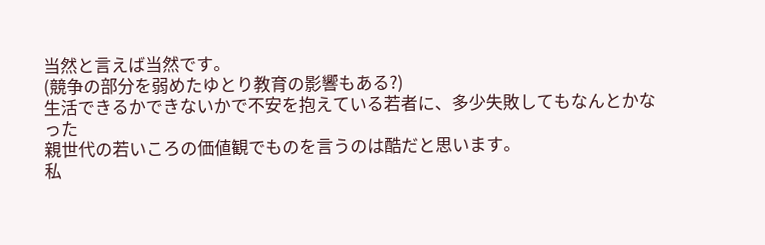当然と言えば当然です。
(競争の部分を弱めたゆとり教育の影響もある?)
生活できるかできないかで不安を抱えている若者に、多少失敗してもなんとかなった
親世代の若いころの価値観でものを言うのは酷だと思います。
私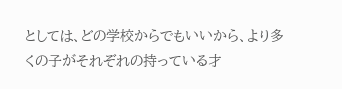としては、どの学校からでもいいから、より多くの子がそれぞれの持っている才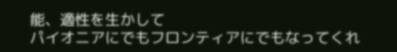能、適性を生かして
パイオニアにでもフロンティアにでもなってくれ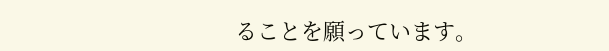ることを願っています。